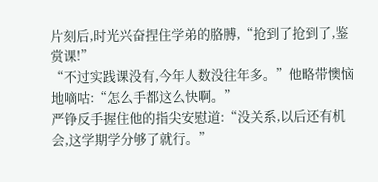片刻后,时光兴奋捏住学弟的胳膊,“抢到了抢到了,鉴赏课!”
“不过实践课没有,今年人数没往年多。”他略带懊恼地嘀咕:“怎么手都这么快啊。”
严铮反手握住他的指尖安慰道:“没关系,以后还有机会,这学期学分够了就行。”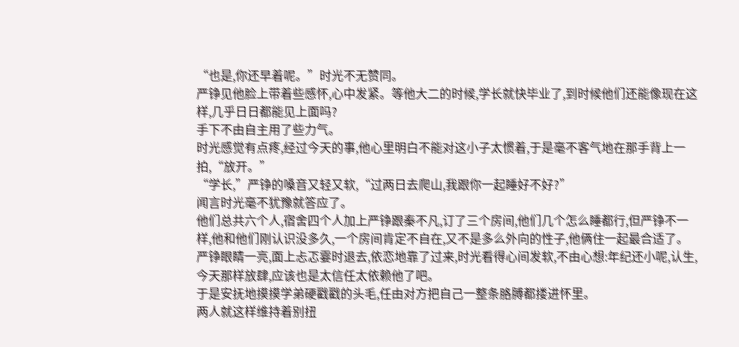“也是,你还早着呢。”时光不无赞同。
严铮见他脸上带着些感怀,心中发紧。等他大二的时候,学长就快毕业了,到时候他们还能像现在这样,几乎日日都能见上面吗?
手下不由自主用了些力气。
时光感觉有点疼,经过今天的事,他心里明白不能对这小子太惯着,于是毫不客气地在那手背上一拍,“放开。”
“学长,”严铮的嗓音又轻又软,“过两日去爬山,我跟你一起睡好不好?”
闻言时光毫不犹豫就答应了。
他们总共六个人,宿舍四个人加上严铮跟秦不凡,订了三个房间,他们几个怎么睡都行,但严铮不一样,他和他们刚认识没多久,一个房间肯定不自在,又不是多么外向的性子,他俩住一起最合适了。
严铮眼睛一亮,面上忐忑霎时退去,依恋地靠了过来,时光看得心间发软,不由心想:年纪还小呢,认生,今天那样放肆,应该也是太信任太依赖他了吧。
于是安抚地摸摸学弟硬戳戳的头毛,任由对方把自己一整条胳膊都搂进怀里。
两人就这样维持着别扭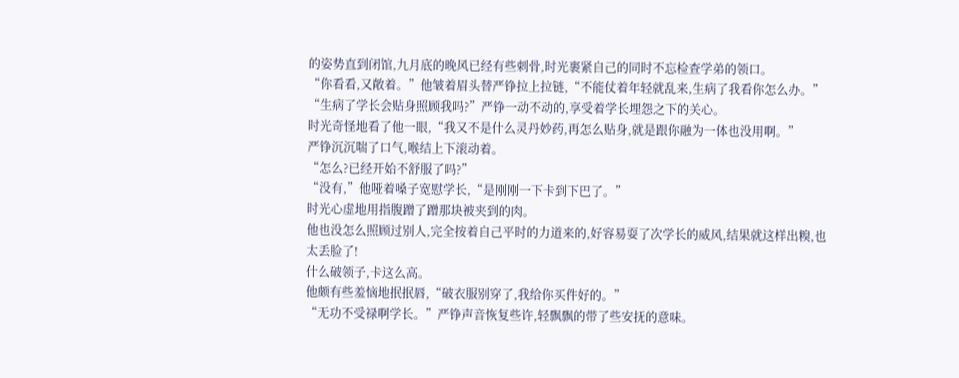的姿势直到闭馆,九月底的晚风已经有些刺骨,时光裹紧自己的同时不忘检查学弟的领口。
“你看看,又敞着。”他皱着眉头替严铮拉上拉链,“不能仗着年轻就乱来,生病了我看你怎么办。”
“生病了学长会贴身照顾我吗?”严铮一动不动的,享受着学长埋怨之下的关心。
时光奇怪地看了他一眼,“我又不是什么灵丹妙药,再怎么贴身,就是跟你融为一体也没用啊。”
严铮沉沉喘了口气,喉结上下滚动着。
“怎么?已经开始不舒服了吗?”
“没有,”他哑着嗓子宽慰学长,“是刚刚一下卡到下巴了。”
时光心虚地用指腹蹭了蹭那块被夹到的肉。
他也没怎么照顾过别人,完全按着自己平时的力道来的,好容易耍了次学长的威风,结果就这样出糗,也太丢脸了!
什么破领子,卡这么高。
他颇有些羞恼地抿抿唇,“破衣服别穿了,我给你买件好的。”
“无功不受禄啊学长。”严铮声音恢复些许,轻飘飘的带了些安抚的意味。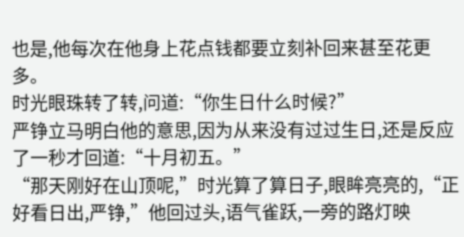也是,他每次在他身上花点钱都要立刻补回来甚至花更多。
时光眼珠转了转,问道:“你生日什么时候?”
严铮立马明白他的意思,因为从来没有过过生日,还是反应了一秒才回道:“十月初五。”
“那天刚好在山顶呢,”时光算了算日子,眼眸亮亮的,“正好看日出,严铮,”他回过头,语气雀跃,一旁的路灯映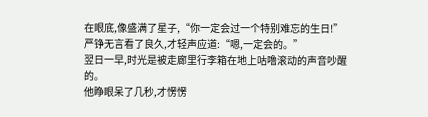在眼底,像盛满了星子,“你一定会过一个特别难忘的生日!”
严铮无言看了良久,才轻声应道:“嗯,一定会的。”
翌日一早,时光是被走廊里行李箱在地上咕噜滚动的声音吵醒的。
他睁眼呆了几秒,才愣愣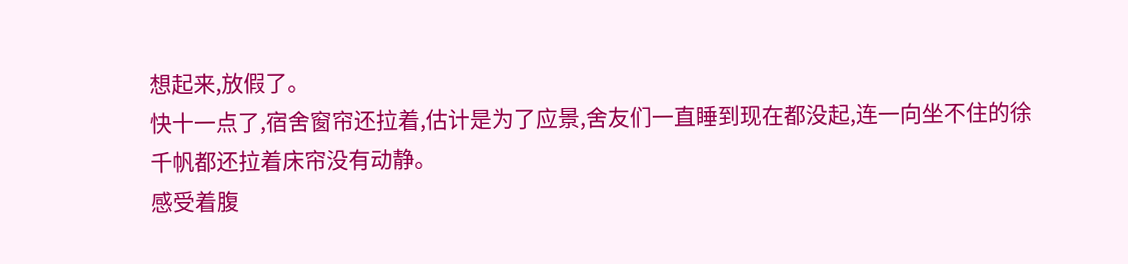想起来,放假了。
快十一点了,宿舍窗帘还拉着,估计是为了应景,舍友们一直睡到现在都没起,连一向坐不住的徐千帆都还拉着床帘没有动静。
感受着腹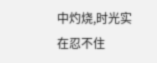中灼烧,时光实在忍不住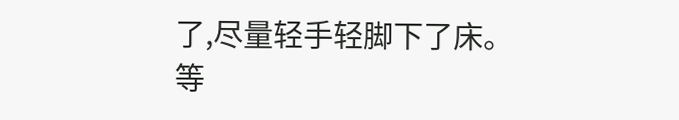了,尽量轻手轻脚下了床。
等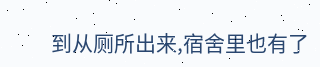到从厕所出来,宿舍里也有了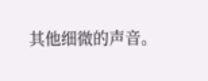其他细微的声音。